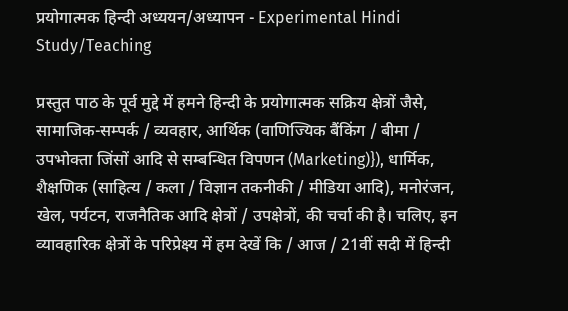प्रयोगात्मक हिन्दी अध्ययन/अध्यापन - Experimental Hindi Study/Teaching

प्रस्तुत पाठ के पूर्व मुद्दे में हमने हिन्दी के प्रयोगात्मक सक्रिय क्षेत्रों जैसे, सामाजिक-सम्पर्क / व्यवहार, आर्थिक (वाणिज्यिक बैंकिंग / बीमा / उपभोक्ता जिंसों आदि से सम्बन्धित विपणन (Marketing)}), धार्मिक, शैक्षणिक (साहित्य / कला / विज्ञान तकनीकी / मीडिया आदि), मनोरंजन, खेल, पर्यटन, राजनैतिक आदि क्षेत्रों / उपक्षेत्रों, की चर्चा की है। चलिए, इन व्यावहारिक क्षेत्रों के परिप्रेक्ष्य में हम देखें कि / आज / 21वीं सदी में हिन्दी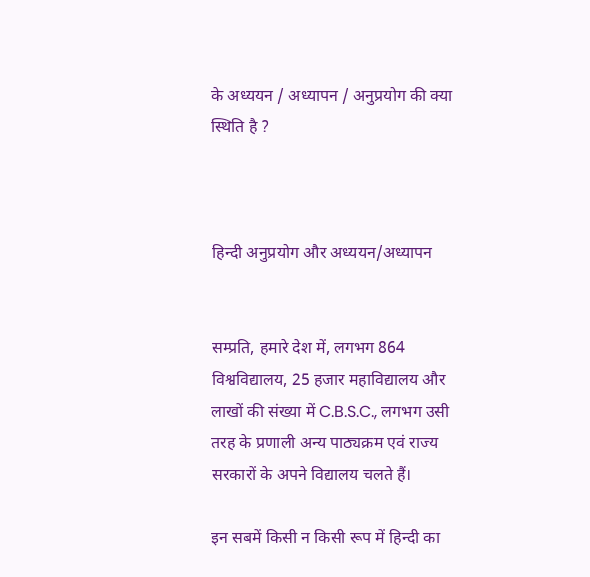के अध्ययन / अध्यापन / अनुप्रयोग की क्या स्थिति है ?



हिन्दी अनुप्रयोग और अध्ययन/अध्यापन


सम्प्रति, हमारे देश में, लगभग 864 विश्वविद्यालय, 25 हजार महाविद्यालय और लाखों की संख्या में C.B.S.C., लगभग उसी तरह के प्रणाली अन्य पाठ्यक्रम एवं राज्य सरकारों के अपने विद्यालय चलते हैं।

इन सबमें किसी न किसी रूप में हिन्दी का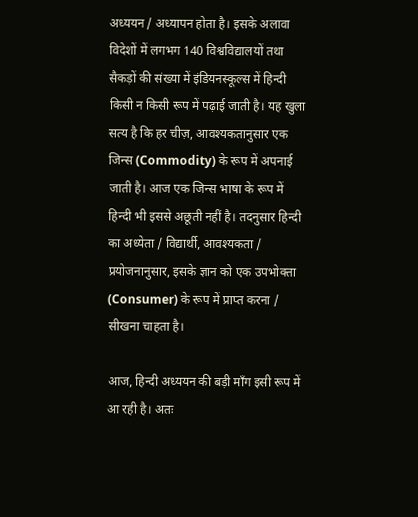अध्ययन / अध्यापन होता है। इसके अलावा विदेशों में लगभग 140 विश्वविद्यालयों तथा सैकड़ों की संख्या में इंडियनस्कूल्स में हिन्दी किसी न किसी रूप में पढ़ाई जाती है। यह खुला सत्य है कि हर चीज़, आवश्यकतानुसार एक जिन्स (Commodity) के रूप में अपनाई जाती है। आज एक जिन्स भाषा के रूप में हिन्दी भी इससे अछूती नहीं है। तदनुसार हिन्दी का अध्येता / विद्यार्थी, आवश्यकता / प्रयोजनानुसार, इसके ज्ञान को एक उपभोक्ता (Consumer) के रूप में प्राप्त करना / सीखना चाहता है।

आज, हिन्दी अध्ययन की बड़ी माँग इसी रूप में आ रही है। अतः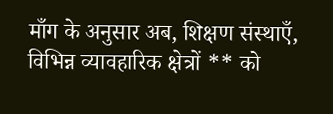माँग के अनुसार अब, शिक्षण संस्थाएँ, विभिन्न व्यावहारिक क्षेत्रों ** को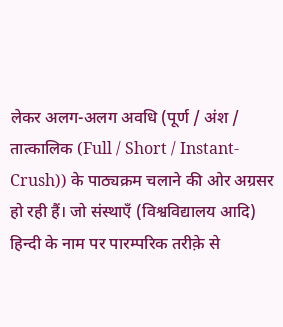लेकर अलग-अलग अवधि (पूर्ण / अंश / तात्कालिक (Full / Short / Instant- Crush)) के पाठ्यक्रम चलाने की ओर अग्रसर हो रही हैं। जो संस्थाएँ (विश्वविद्यालय आदि) हिन्दी के नाम पर पारम्परिक तरीक़े से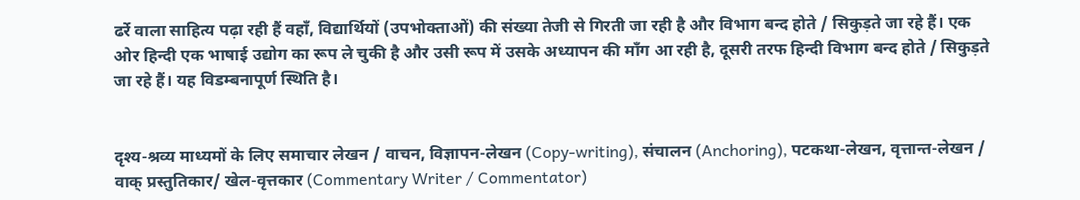ढर्रे वाला साहित्य पढ़ा रही हैं वहाँ, विद्यार्थियों (उपभोक्ताओं) की संख्या तेजी से गिरती जा रही है और विभाग बन्द होते / सिकुड़ते जा रहे हैं। एक ओर हिन्दी एक भाषाई उद्योग का रूप ले चुकी है और उसी रूप में उसके अध्यापन की माँग आ रही है, दूसरी तरफ हिन्दी विभाग बन्द होते / सिकुड़ते जा रहे हैं। यह विडम्बनापूर्ण स्थिति है।


दृश्य-श्रव्य माध्यमों के लिए समाचार लेखन / वाचन, विज्ञापन-लेखन (Copy-writing), संचालन (Anchoring), पटकथा-लेखन, वृत्तान्त-लेखन / वाक् प्रस्तुतिकार/ खेल-वृत्तकार (Commentary Writer / Commentator)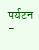पर्यटन -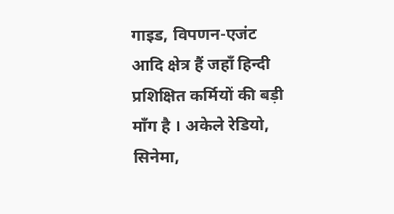गाइड, विपणन-एजंट आदि क्षेत्र हैं जहाँ हिन्दी प्रशिक्षित कर्मियों की बड़ी माँग है । अकेले रेडियो, सिनेमा,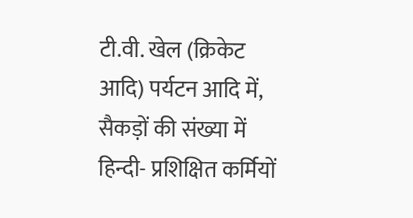टी.वी. खेल (क्रिकेट आदि) पर्यटन आदि में, सैकड़ों की संख्या में हिन्दी- प्रशिक्षित कर्मियों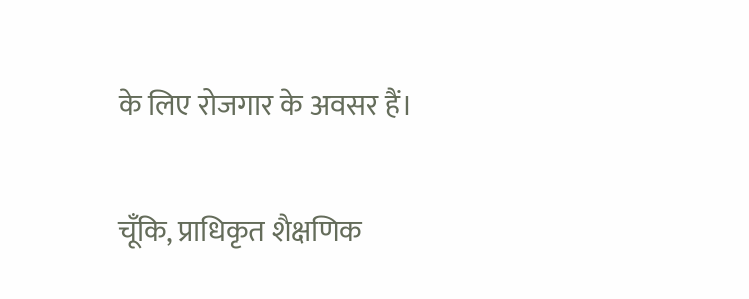के लिए रोजगार के अवसर हैं।

चूँकि, प्राधिकृत शैक्षणिक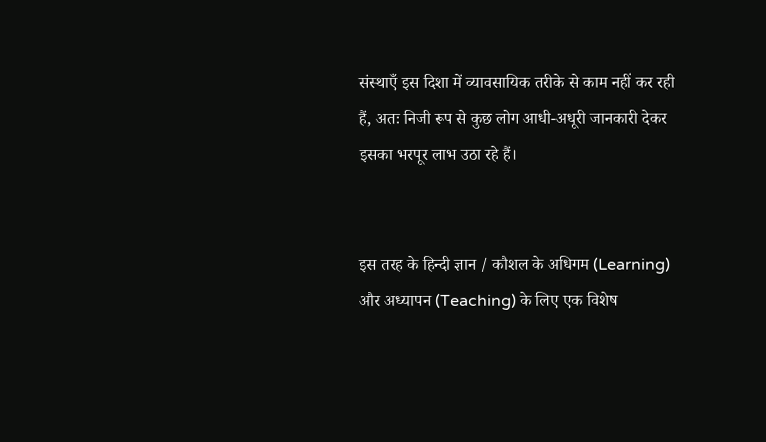संस्थाएँ इस दिशा में व्यावसायिक तरीके से काम नहीं कर रही हैं, अतः निजी रूप से कुछ लोग आधी-अधूरी जानकारी देकर इसका भरपूर लाभ उठा रहे हैं।


इस तरह के हिन्दी ज्ञान / कौशल के अधिगम (Learning) और अध्यापन (Teaching) के लिए एक विशेष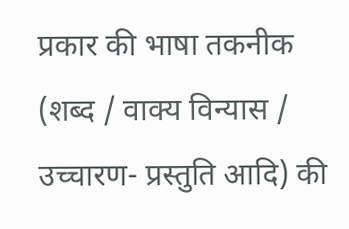प्रकार की भाषा तकनीक (शब्द / वाक्य विन्यास / उच्चारण- प्रस्तुति आदि) की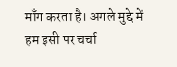माँग करता है। अगले मुद्दे में हम इसी पर चर्चा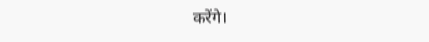करेंगे।